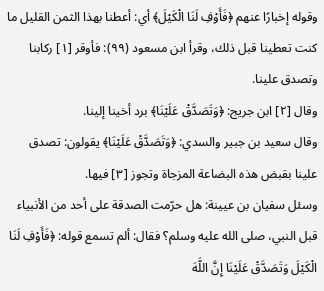وقوله إخبارًا عنهم ﴿فَأَوْفِ لَنَا الْكَيْلَ﴾ أي: أعطنا بهذا الثمن القليل ما كنت تعطينا قبل ذلك، وقرأ ابن مسعود (٩٩): فأوقر [١] ركابنا وتصدق علينا.
وقال [٢] ابن جريج: ﴿وَتَصَدَّقْ عَلَيْنَا﴾ برد أخينا إلينا.
وقال سعيد بن جبير والسدي: ﴿وَتَصَدَّقْ عَلَيْنَا﴾ يقولون: تصدق علينا بقبض هذه البضاعة المزجاة وتجوز [٣] فيها.
وسئل سفيان بن عيينة: هل حرّمت الصدقة على أحد من الأنبياء قبل النبي، صلى الله عليه وسلم؟ فقال: ألم تسمع قوله: ﴿فَأَوْفِ لَنَا الْكَيْلَ وَتَصَدَّقْ عَلَيْنَا إِنَّ اللَّهَ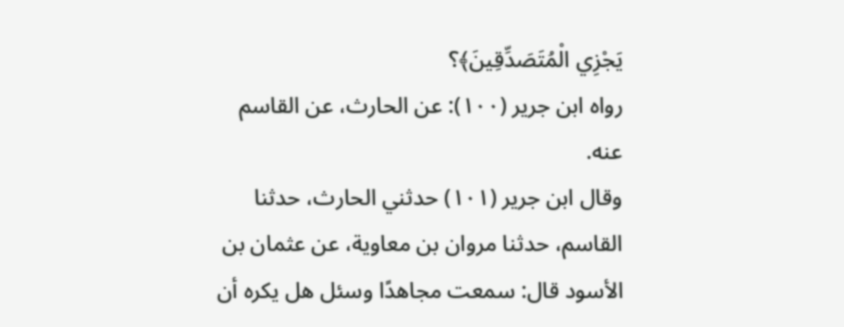يَجْزِي الْمُتَصَدِّقِينَ﴾؟
رواه ابن جرير (١٠٠): عن الحارث، عن القاسم عنه.
وقال ابن جرير (١٠١) حدثني الحارث، حدثنا القاسم، حدثنا مروان بن معاوية، عن عثمان بن الأسود قال: سمعت مجاهدًا وسئل هل يكره أن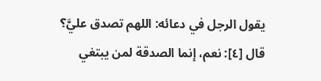يقول الرجل في دعائه: اللهم تصدق عليَّ؟ قال [٤]: نعم، إنما الصدقة لمن يبتغي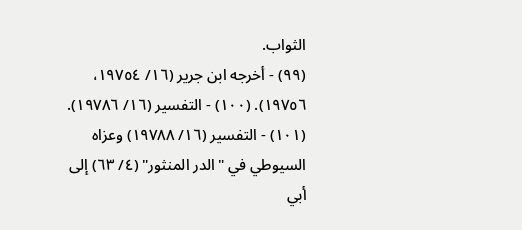الثواب.
(٩٩) - أخرجه ابن جرير (١٦/ ١٩٧٥٤، ١٩٧٥٦). (١٠٠) - التفسير (١٦/ ١٩٧٨٦). (١٠١) - التفسير (١٦/ ١٩٧٨٨) وعزاه السيوطي في "الدر المنثور" (٤/ ٦٣) إلى أبي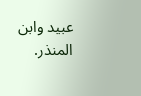عبيد وابن المنذر.